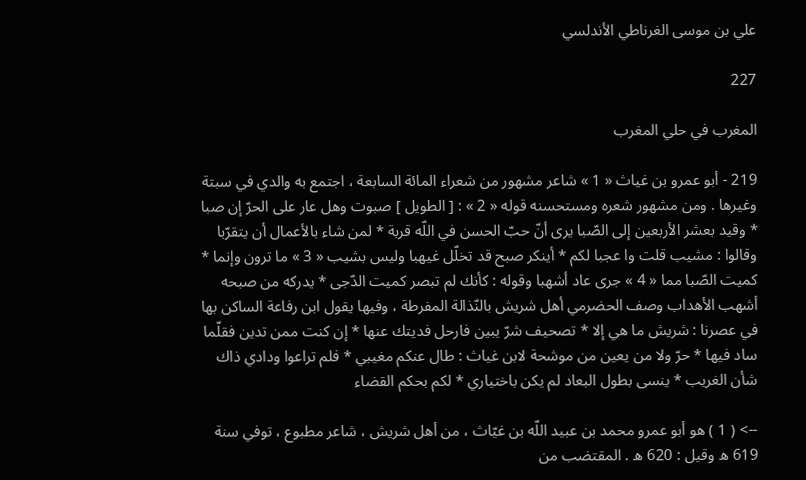علي بن موسى الغرناطي الأندلسي

227

المغرب في حلي المغرب

219 - أبو عمرو بن غياث « 1 » شاعر مشهور من شعراء المائة السابعة ، اجتمع به والدي في سبتة وغيرها . ومن مشهور شعره ومستحسنه قوله « 2 » : [ الطويل ] صبوت وهل عار على الحرّ إن صبا * وقيد بعشر الأربعين إلى الصّبا يرى أنّ حبّ الحسن في اللّه قربة * لمن شاء بالأعمال أن يتقرّبا وقالوا : مشيب قلت وا عجبا لكم * أينكر صبح قد تخلّل غيهبا وليس بشيب « 3 » ما ترون وإنما * كميت الصّبا مما « 4 » جرى عاد أشهبا وقوله : كأنك لم تبصر كميت الدّجى * يدركه من صبحه أشهب الأهداب وصف الحضرمي أهل شريش بالنّذالة المفرطة ، وفيها يقول ابن رفاعة الساكن بها في عصرنا : شريش ما هي إلا * تصحيف شرّ يبين فارحل فديتك عنها * إن كنت ممن تدين فقلّما ساد فيها * حرّ ولا من يعين من موشحة لابن غياث : طال عنكم مغيبي * فلم تراعوا ودادي ذاك شأن الغريب * ينسى بطول البعاد لم يكن باختياري * لكم بحكم القضاء

--> ( 1 ) هو أبو عمرو محمد بن عبيد اللّه بن غيّاث ، من أهل شريش ، شاعر مطبوع ، توفي سنة 619 ه وقيل : 620 ه . المقتضب من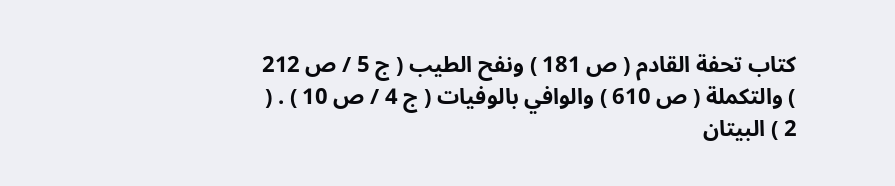كتاب تحفة القادم ( ص 181 ) ونفح الطيب ( ج 5 / ص 212 ) والتكملة ( ص 610 ) والوافي بالوفيات ( ج 4 / ص 10 ) . ( 2 ) البيتان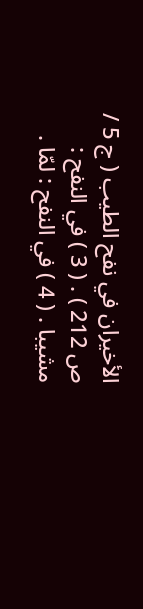الأخيران في نفح الطيب ( ج 5 / ص 212 ) . ( 3 ) في النفح : مشيبا . ( 4 ) في النفح : لمّا .